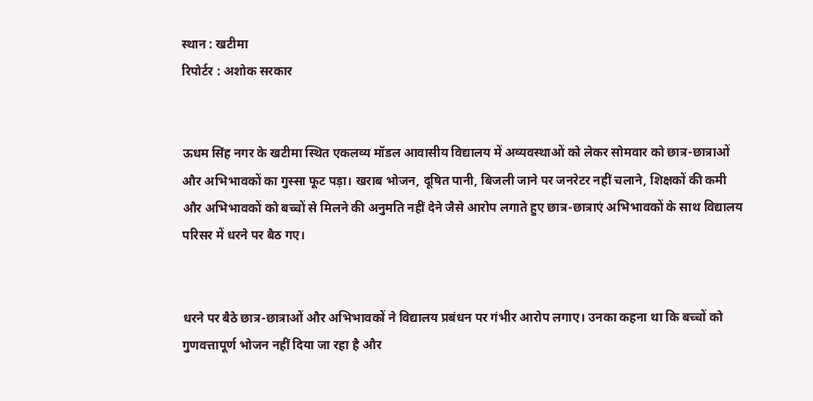स्थान : खटीमा
रिपोर्टर : अशोक सरकार


ऊधम सिंह नगर के खटीमा स्थित एकलव्य मॉडल आवासीय विद्यालय में अव्यवस्थाओं को लेकर सोमवार को छात्र-छात्राओं और अभिभावकों का गुस्सा फूट पड़ा। खराब भोजन, दूषित पानी, बिजली जाने पर जनरेटर नहीं चलाने, शिक्षकों की कमी और अभिभावकों को बच्चों से मिलने की अनुमति नहीं देने जैसे आरोप लगाते हुए छात्र-छात्राएं अभिभावकों के साथ विद्यालय परिसर में धरने पर बैठ गए।


धरने पर बैठे छात्र-छात्राओं और अभिभावकों ने विद्यालय प्रबंधन पर गंभीर आरोप लगाए। उनका कहना था कि बच्चों को गुणवत्तापूर्ण भोजन नहीं दिया जा रहा है और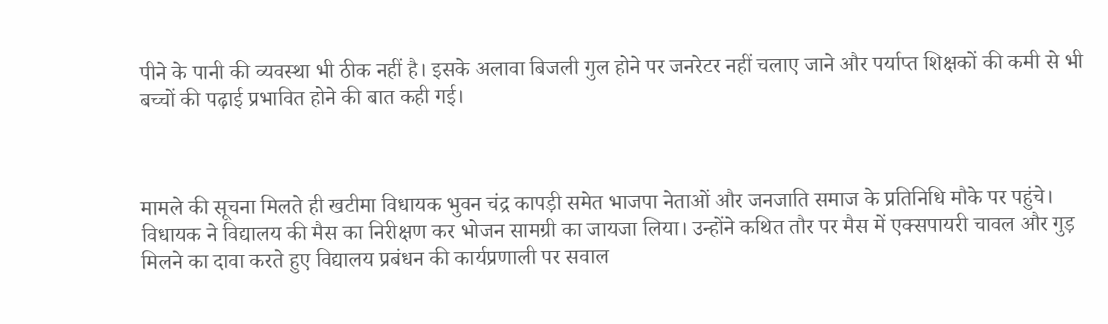पीने के पानी की व्यवस्था भी ठीक नहीं है। इसके अलावा बिजली गुल होने पर जनरेटर नहीं चलाए जाने और पर्याप्त शिक्षकों की कमी से भी बच्चों की पढ़ाई प्रभावित होने की बात कही गई।



मामले की सूचना मिलते ही खटीमा विधायक भुवन चंद्र कापड़ी समेत भाजपा नेताओं और जनजाति समाज के प्रतिनिधि मौके पर पहुंचे। विधायक ने विद्यालय की मैस का निरीक्षण कर भोजन सामग्री का जायजा लिया। उन्होंने कथित तौर पर मैस में एक्सपायरी चावल और गुड़ मिलने का दावा करते हुए विद्यालय प्रबंधन की कार्यप्रणाली पर सवाल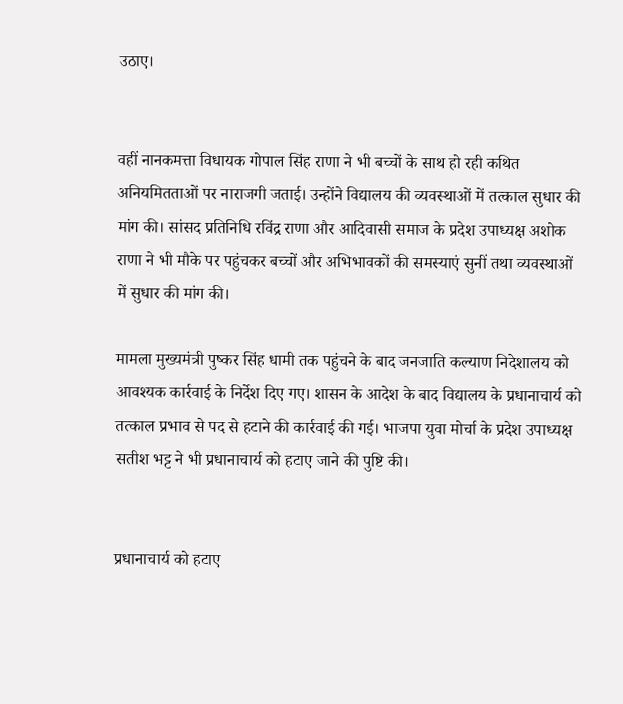उठाए।


वहीं नानकमत्ता विधायक गोपाल सिंह राणा ने भी बच्चों के साथ हो रही कथित अनियमितताओं पर नाराजगी जताई। उन्होंने विद्यालय की व्यवस्थाओं में तत्काल सुधार की मांग की। सांसद प्रतिनिधि रविंद्र राणा और आदिवासी समाज के प्रदेश उपाध्यक्ष अशोक राणा ने भी मौके पर पहुंचकर बच्चों और अभिभावकों की समस्याएं सुनीं तथा व्यवस्थाओं में सुधार की मांग की।

मामला मुख्यमंत्री पुष्कर सिंह धामी तक पहुंचने के बाद जनजाति कल्याण निदेशालय को आवश्यक कार्रवाई के निर्देश दिए गए। शासन के आदेश के बाद विद्यालय के प्रधानाचार्य को तत्काल प्रभाव से पद से हटाने की कार्रवाई की गई। भाजपा युवा मोर्चा के प्रदेश उपाध्यक्ष सतीश भट्ट ने भी प्रधानाचार्य को हटाए जाने की पुष्टि की।


प्रधानाचार्य को हटाए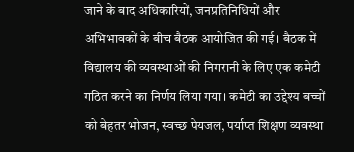जाने के बाद अधिकारियों, जनप्रतिनिधियों और अभिभावकों के बीच बैठक आयोजित की गई। बैठक में विद्यालय की व्यवस्थाओं की निगरानी के लिए एक कमेटी गठित करने का निर्णय लिया गया। कमेटी का उद्देश्य बच्चों को बेहतर भोजन, स्वच्छ पेयजल, पर्याप्त शिक्षण व्यवस्था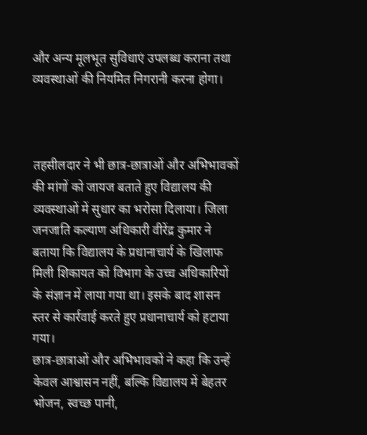और अन्य मूलभूत सुविधाएं उपलब्ध कराना तथा व्यवस्थाओं की नियमित निगरानी करना होगा।



तहसीलदार ने भी छात्र-छात्राओं और अभिभावकों की मांगों को जायज बताते हुए विद्यालय की व्यवस्थाओं में सुधार का भरोसा दिलाया। जिला जनजाति कल्याण अधिकारी वीरेंद्र कुमार ने बताया कि विद्यालय के प्रधानाचार्य के खिलाफ मिली शिकायत को विभाग के उच्च अधिकारियों के संज्ञान में लाया गया था। इसके बाद शासन स्तर से कार्रवाई करते हुए प्रधानाचार्य को हटाया गया।
छात्र-छात्राओं और अभिभावकों ने कहा कि उन्हें केवल आश्वासन नहीं, बल्कि विद्यालय में बेहतर भोजन, स्वच्छ पानी,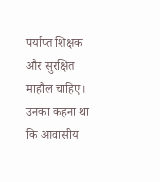पर्याप्त शिक्षक और सुरक्षित माहौल चाहिए। उनका कहना था कि आवासीय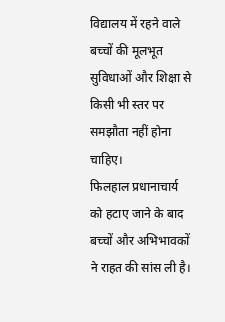विद्यालय में रहने वाले बच्चों की मूलभूत सुविधाओं और शिक्षा से किसी भी स्तर पर समझौता नहीं होना चाहिए।
फिलहाल प्रधानाचार्य को हटाए जाने के बाद बच्चों और अभिभावकों ने राहत की सांस ली है।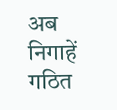अब निगाहें गठित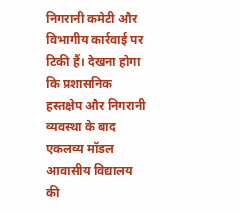निगरानी कमेटी और विभागीय कार्रवाई पर टिकी हैं। देखना होगा कि प्रशासनिक हस्तक्षेप और निगरानी व्यवस्था के बाद एकलव्य मॉडल आवासीय विद्यालय की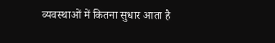व्यवस्थाओं में कितना सुधार आता है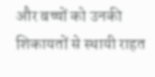और बच्चों को उनकी शिकायतों से स्थायी राहत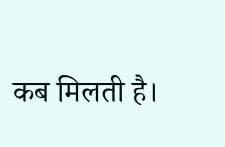कब मिलती है।